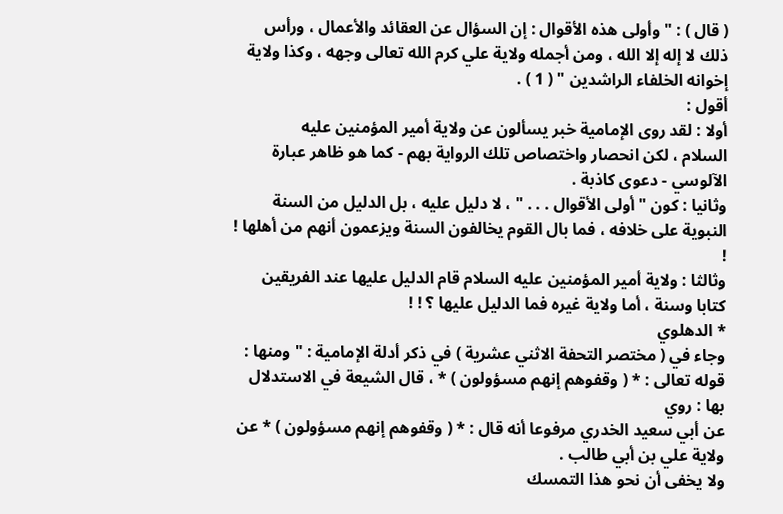( قال ) : " وأولى هذه الأقوال : إن السؤال عن العقائد والأعمال ، ورأس
ذلك لا إله إلا الله ، ومن أجمله ولاية علي كرم الله تعالى وجهه ، وكذا ولاية
إخوانه الخلفاء الراشدين " ( 1 ) .
أقول :
أولا : لقد روى الإمامية خبر يسألون عن ولاية أمير المؤمنين عليه
السلام ، لكن انحصار واختصاص تلك الرواية بهم - كما هو ظاهر عبارة
الآلوسي - دعوى كاذبة .
وثانيا : كون " أولى الأقوال . . . " ، لا دليل عليه ، بل الدليل من السنة
النبوية على خلافه ، فما بال القوم يخالفون السنة ويزعمون أنهم من أهلها ! !
وثالثا : ولاية أمير المؤمنين عليه السلام قام الدليل عليها عند الفريقين
كتابا وسنة ، أما ولاية غيره فما الدليل عليها ؟ ! !
* الدهلوي
وجاء في ( مختصر التحفة الاثني عشرية ) في ذكر أدلة الإمامية : " ومنها :
قوله تعالى : * ( وقفوهم إنهم مسؤولون ) * ، قال الشيعة في الاستدلال بها : روي
عن أبي سعيد الخدري مرفوعا أنه قال : * ( وقفوهم إنهم مسؤولون ) * عن
ولاية علي بن أبي طالب .
ولا يخفى أن نحو هذا التمسك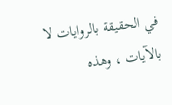في الحقيقة بالروايات لا بالآيات ، وهذه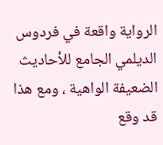الرواية واقعة في فردوس الديلمي الجامع للأحاديث الضعيفة الواهية ، ومع هذا
قد وقع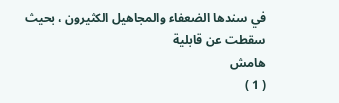في سندها الضعفاء والمجاهيل الكثيرون ، بحيث سقطت عن قابلية
هامش
( 1 )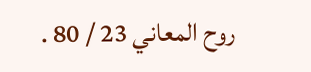روح المعاني 23 / 80 .